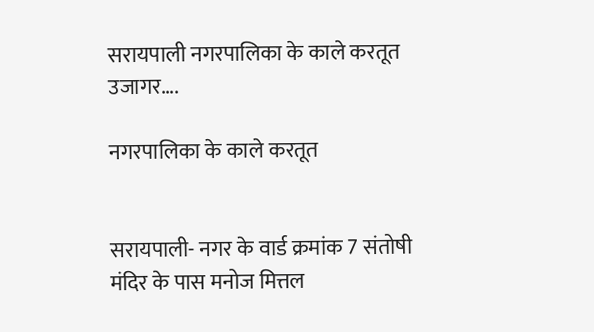सरायपाली नगरपालिका के काले करतूत उजागर….

नगरपालिका के काले करतूत


सरायपाली- नगर के वार्ड क्रमांक 7 संतोषी मंदिर के पास मनोज मित्तल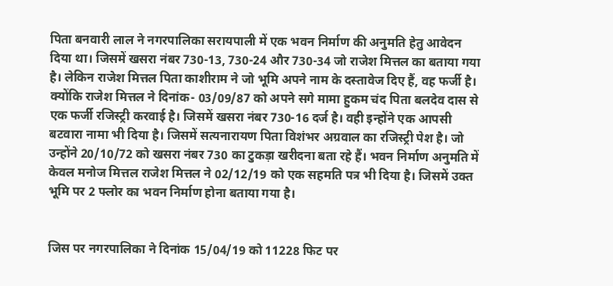पिता बनवारी लाल ने नगरपालिका सरायपाली में एक भवन निर्माण की अनुमति हेतु आवेदन दिया था। जिसमें खसरा नंबर 730-13, 730-24 और 730-34 जो राजेश मित्तल का बताया गया है। लेकिन राजेश मित्तल पिता काशीराम ने जो भूमि अपने नाम के दस्तावेज दिए हैं, वह फर्जी है। क्योंकि राजेश मित्तल ने दिनांक- 03/09/87 को अपने सगे मामा हुकम चंद पिता बलदेव दास से एक फर्जी रजिस्ट्री करवाई है। जिसमें खसरा नंबर 730-16 दर्ज है। वही इन्होंने एक आपसी बटवारा नामा भी दिया है। जिसमें सत्यनारायण पिता विशंभर अग्रवाल का रजिस्ट्री पेश है। जो उन्होंने 20/10/72 को खसरा नंबर 730 का टुकड़ा खरीदना बता रहे हैं। भवन निर्माण अनुमति में केवल मनोज मित्तल राजेश मित्तल ने 02/12/19 को एक सहमति पत्र भी दिया है। जिसमें उक्त भूमि पर 2 फ्लोर का भवन निर्माण होना बताया गया है।


जिस पर नगरपालिका ने दिनांक 15/04/19 को 11228 फिट पर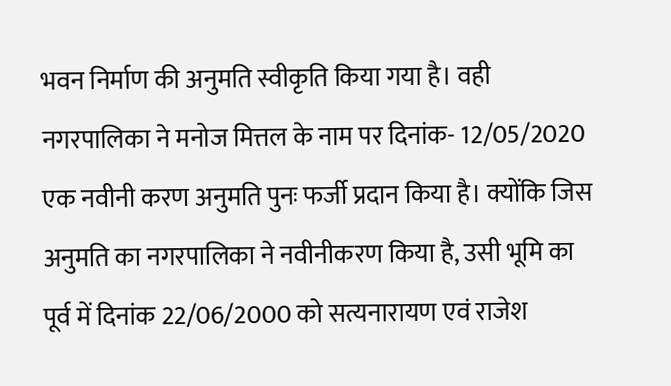भवन निर्माण की अनुमति स्वीकृति किया गया है। वही नगरपालिका ने मनोज मित्तल के नाम पर दिनांक- 12/05/2020 एक नवीनी करण अनुमति पुनः फर्जी प्रदान किया है। क्योंकि जिस अनुमति का नगरपालिका ने नवीनीकरण किया है, उसी भूमि का पूर्व में दिनांक 22/06/2000 को सत्यनारायण एवं राजेश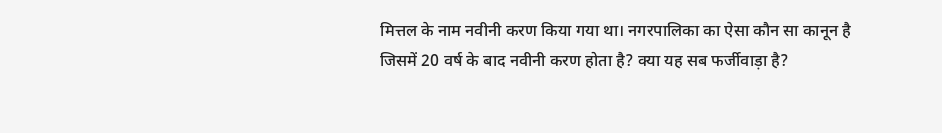मित्तल के नाम नवीनी करण किया गया था। नगरपालिका का ऐसा कौन सा कानून है जिसमें 20 वर्ष के बाद नवीनी करण होता है? क्या यह सब फर्जीवाड़ा है?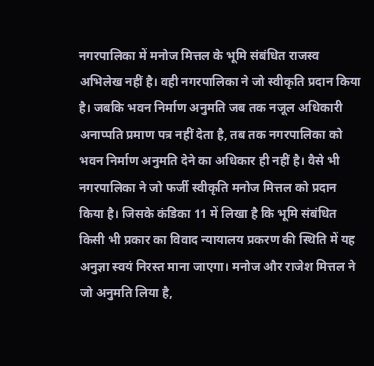नगरपालिका में मनोज मित्तल के भूमि संबंधित राजस्व अभिलेख नहीं है। वही नगरपालिका ने जो स्वीकृति प्रदान किया है। जबकि भवन निर्माण अनुमति जब तक नजूल अधिकारी अनाप्पति प्रमाण पत्र नहीं देता है, तब तक नगरपालिका को भवन निर्माण अनुमति देने का अधिकार ही नहीं है। वैसे भी नगरपालिका ने जो फर्जी स्वीकृति मनोज मित्तल को प्रदान किया है। जिसके कंडिका 11 में लिखा है कि भूमि संबंधित किसी भी प्रकार का विवाद न्यायालय प्रकरण की स्थिति में यह अनुज्ञा स्वयं निरस्त माना जाएगा। मनोज और राजेश मित्तल ने जो अनुमति लिया है,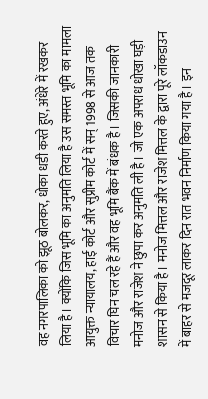वह नगरपालिका को झूठ बोलकर, धोका धडी करते हुए, अंधेरे में रखकर लिया है। क्योंकि जिस भूमि का अनुमति लिया है उस समस्त भूमि का मामला आयुक्त न्यायालय, हाई कोर्ट और सुप्रीम कोर्ट में सन् 1998 से आज तक विचार घिन चल रहे हैं और वह भूमि बैंक में बंधक है। जिसकी जानकारी मनोज और राजेश ने छुपा कर अनुमति ली है। जो एक अपराध धोखा घड़ी शासन से किया है। मनोज मित्तल और राजेश मित्तल के द्वारा पूरे लॉकडाउन में बाहर से मजदूर लाकर दिन रात भवन निर्माण किया गया है। इन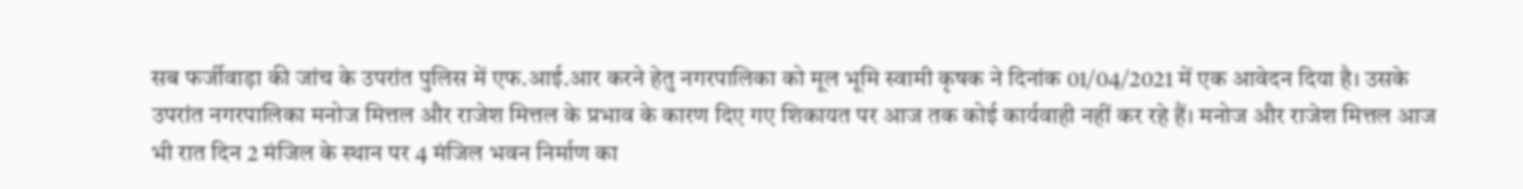सब फर्जीवाड़ा की जांच के उपरांत पुलिस में एफ.आई.आर करने हेतु नगरपालिका को मूल भूमि स्वामी कृषक ने दिनांक 01/04/2021 में एक आवेदन दिया है। उसके उपरांत नगरपालिका मनोज मित्तल और राजेश मित्तल के प्रभाव के कारण दिए गए शिकायत पर आज तक कोई कार्यवाही नहीं कर रहे हैं। मनोज और राजेश मित्तल आज भी रात दिन 2 मंजिल के स्थान पर 4 मंजिल भवन निर्माण का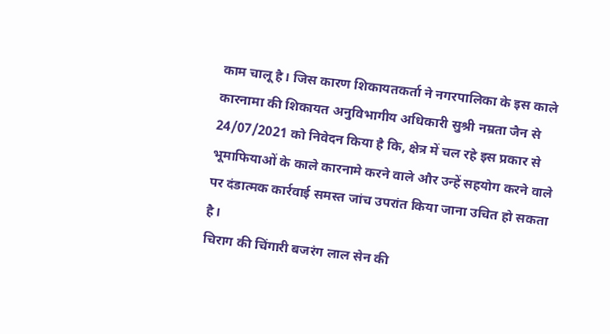काम चालू है। जिस कारण शिकायतकर्ता ने नगरपालिका के इस काले कारनामा की शिकायत अनुविभागीय अधिकारी सुश्री नम्रता जैन से 24/07/2021 को निवेदन किया है कि, क्षेत्र में चल रहे इस प्रकार से भूमाफियाओं के काले कारनामे करने वाले और उन्हें सहयोग करने वाले पर दंडात्मक कार्रवाई समस्त जांच उपरांत किया जाना उचित हो सकता है।
चिराग की चिंगारी बजरंग लाल सेन की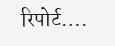रिपोर्ट….